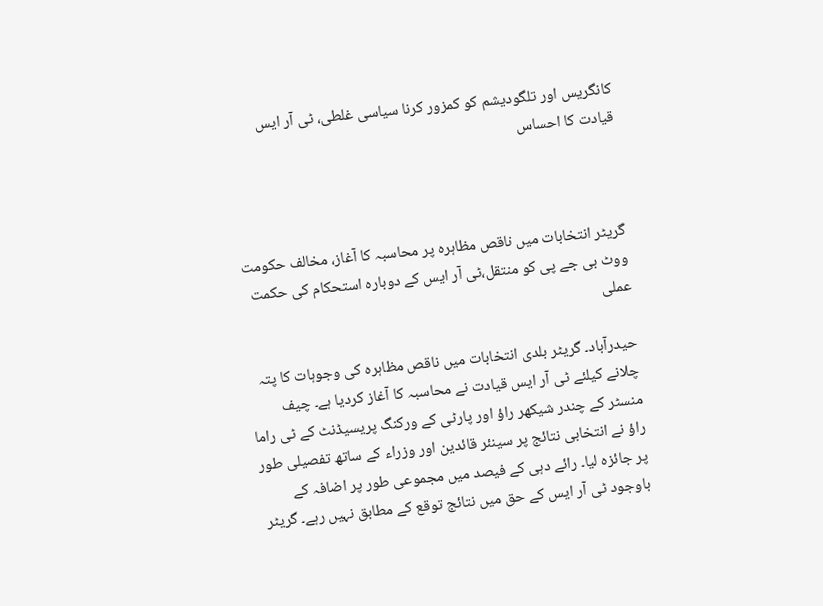کانگریس اور تلگودیشم کو کمزور کرنا سیاسی غلطی، ٹی آر ایس قیادت کا احساس



گریٹر انتخابات میں ناقص مظاہرہ پر محاسبہ کا آغاز، مخالف حکومت ووٹ بی جے پی کو منتقل،ٹی آر ایس کے دوبارہ استحکام کی حکمت عملی

حیدرآباد۔ گریٹر بلدی انتخابات میں ناقص مظاہرہ کی وجوہات کا پتہ چلانے کیلئے ٹی آر ایس قیادت نے محاسبہ کا آغاز کردیا ہے۔ چیف منسٹر کے چندر شیکھر راؤ اور پارٹی کے ورکنگ پریسیڈنٹ کے ٹی راما راؤ نے انتخابی نتائج پر سینئر قائدین اور وزراء کے ساتھ تفصیلی طور پر جائزہ لیا۔ رائے دہی کے فیصد میں مجموعی طور پر اضافہ کے باوجود ٹی آر ایس کے حق میں نتائج توقع کے مطابق نہیں رہے۔ گریٹر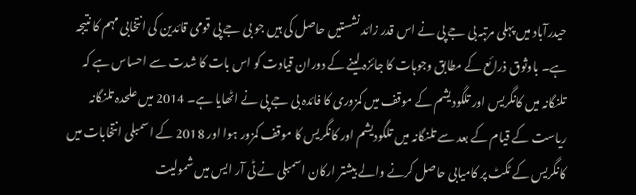حیدرآباد میں پہلی مرتبہ بی جے پی نے اس قدر زائد نشستیں حاصل کی ہیں جو بی جے پی قومی قائدین کی انتخابی مہم کا نتیجہ ہے۔ باوثوق ذرائع کے مطابق وجوہات کا جائزہ لینے کے دوران قیادت کو اس بات کا شدت سے احساس ہے کہ تلنگانہ میں کانگریس اور تلگودیشم کے موقف میں کمزوری کا فائدہ بی جے پی نے اٹھایا ہے۔ 2014 میں علحدہ تلنگانہ ریاست کے قیام کے بعد سے تلنگانہ میں تلگودیشم اور کانگریس کا موقف کمزور ہوا اور 2018 کے اسمبلی انتخابات میں کانگریس کے ٹکٹ پر کامیابی حاصل کرنے والے بیشتر ارکان اسمبلی نے ٹی آر ایس میں شمولیت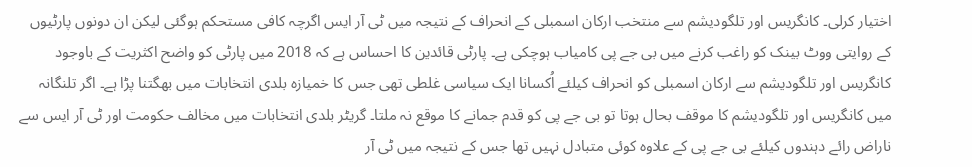اختیار کرلی۔ کانگریس اور تلگودیشم سے منتخب ارکان اسمبلی کے انحراف کے نتیجہ میں ٹی آر ایس اگرچہ کافی مستحکم ہوگئی لیکن ان دونوں پارٹیوں کے روایتی ووٹ بینک کو راغب کرنے میں بی جے پی کامیاب ہوچکی ہے۔ پارٹی قائدین کا احساس ہے کہ 2018 میں پارٹی کو واضح اکثریت کے باوجود کانگریس اور تلگودیشم سے ارکان اسمبلی کو انحراف کیلئے اُکسانا ایک سیاسی غلطی تھی جس کا خمیازہ بلدی انتخابات میں بھگتنا پڑا ہے۔ اگر تلنگانہ میں کانگریس اور تلگودیشم کا موقف بحال ہوتا تو بی جے پی کو قدم جمانے کا موقع نہ ملتا۔ گریٹر بلدی انتخابات میں مخالف حکومت اور ٹی آر ایس سے ناراض رائے دہندوں کیلئے بی جے پی کے علاوہ کوئی متبادل نہیں تھا جس کے نتیجہ میں ٹی آر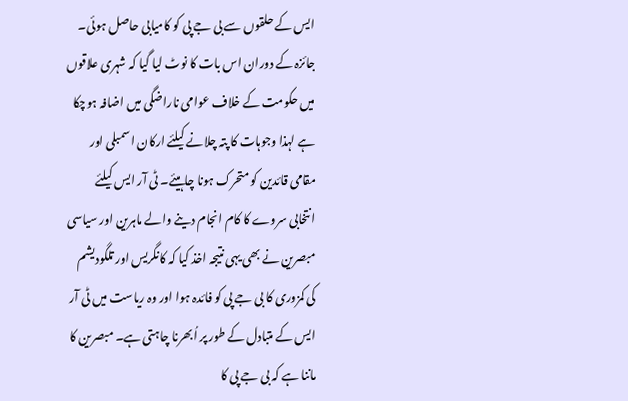ایس کے حلقوں سے بی جے پی کو کامیابی حاصل ہوئی۔ جائزہ کے دوران اس بات کا نوٹ لیا گیا کہ شہری علاقوں میں حکومت کے خلاف عوامی ناراضگی میں اضافہ ہوچکا ہے لہذا وجوہات کا پتہ چلانے کیلئے ارکان اسمبلی اور مقامی قائدین کو متحرک ہونا چاہیئے۔ ٹی آر ایس کیلئے انتخابی سروے کا کام انجام دینے والے ماہرین اور سیاسی مبصرین نے بھی یہی نتیجہ اخذ کیا کہ کانگریس اور تلگودیشم کی کمزوری کا بی جے پی کو فائدہ ہوا اور وہ ریاست میں ٹی آر ایس کے متبادل کے طور پر اُبھرنا چاہتی ہے۔ مبصرین کا ماننا ہے کہ بی جے پی کا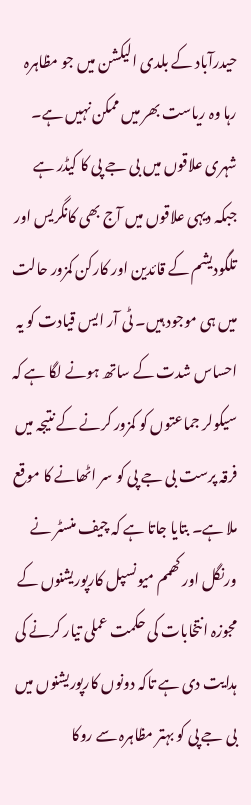حیدرآباد کے بلدی الیکشن میں جو مظاہرہ رہا وہ ریاست بھر میں ممکن نہیں ہے۔ شہری علاقوں میں بی جے پی کا کیڈر ہے جبکہ دیہی علاقوں میں آج بھی کانگریس اور تلگودیشم کے قائدین اور کارکن کمزور حالت میں ہی موجود ہیں۔ ٹی آر ایس قیادت کو یہ احساس شدت کے ساتھ ہونے لگا ہے کہ سیکولر جماعتوں کو کمزور کرنے کے نتیجہ میں فرقہ پرست بی جے پی کو سر اٹھانے کا موقع ملا ہے۔ بتایا جاتا ہے کہ چیف منسٹر نے ورنگل اور کھمم میونسپل کارپوریشنوں کے مجوزہ انتخابات کی حکمت عملی تیار کرنے کی ہدایت دی ہے تاکہ دونوں کارپوریشنوں میں بی جے پی کو بہتر مظاہرہ سے روکا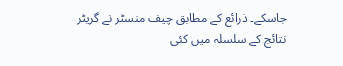جاسکے۔ ذرائع کے مطابق چیف منسٹر نے گریٹر نتائج کے سلسلہ میں کئی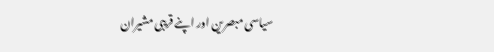سیاسی مبصرین اور اپنے قریبی مشیران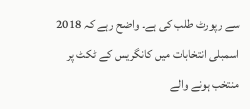سے رپورٹ طلب کی ہے۔ واضح رہے کہ 2018 اسمبلی انتخابات میں کانگریس کے ٹکٹ پر منتخب ہونے والے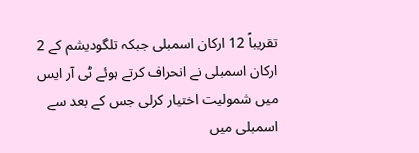تقریباً 12 ارکان اسمبلی جبکہ تلگودیشم کے 2 ارکان اسمبلی نے انحراف کرتے ہوئے ٹی آر ایس میں شمولیت اختیار کرلی جس کے بعد سے اسمبلی میں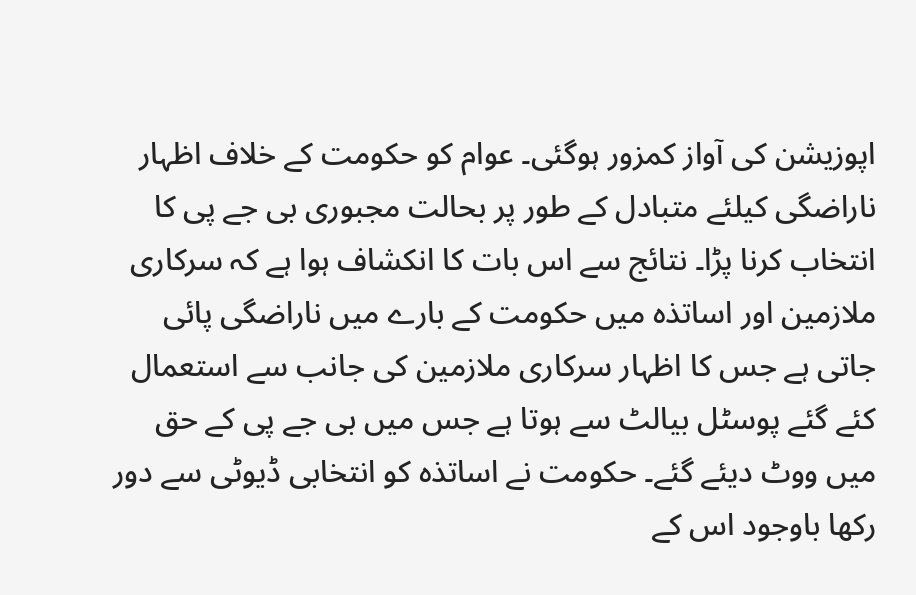اپوزیشن کی آواز کمزور ہوگئی۔ عوام کو حکومت کے خلاف اظہار ناراضگی کیلئے متبادل کے طور پر بحالت مجبوری بی جے پی کا انتخاب کرنا پڑا۔ نتائج سے اس بات کا انکشاف ہوا ہے کہ سرکاری ملازمین اور اساتذہ میں حکومت کے بارے میں ناراضگی پائی جاتی ہے جس کا اظہار سرکاری ملازمین کی جانب سے استعمال کئے گئے پوسٹل بیالٹ سے ہوتا ہے جس میں بی جے پی کے حق میں ووٹ دیئے گئے۔ حکومت نے اساتذہ کو انتخابی ڈیوٹی سے دور رکھا باوجود اس کے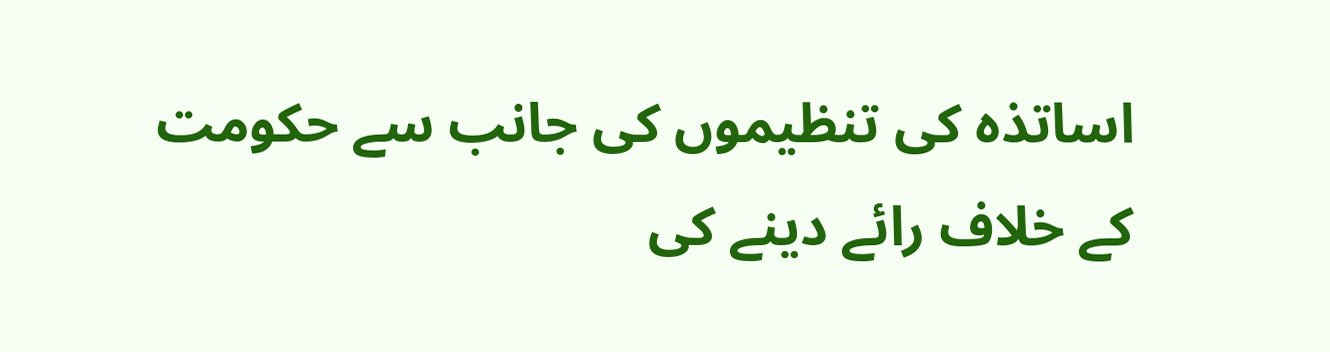اساتذہ کی تنظیموں کی جانب سے حکومت کے خلاف رائے دینے کی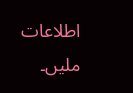اطلاعات ملیں۔